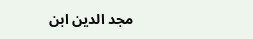مجد الدين ابن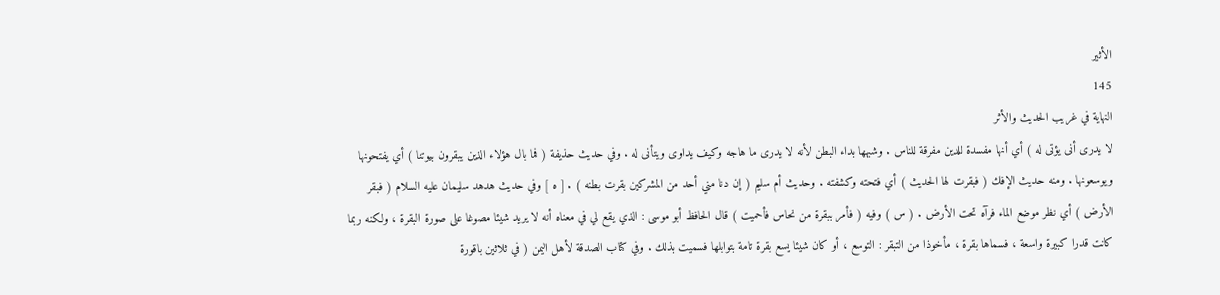الأثير
145
النهاية في غريب الحديث والأثر
لا يدرى أنى يؤتى له ) أي أنها مفسدة للدين مفرقة للناس . وشبهها بداء البطن لأنه لا يدرى ما هاجه وكيف يداوى ويتأنى له . وفي حديث حذيفة ( فما بال هؤلاء الذين يبقرون بيوتنا ) أي يفتحونها ويوسعونها . ومنه حديث الإفك ( فبقرت لها الحديث ) أي فتحته وكشفته . وحديث أم سليم ( إن دنا مني أحد من المشركين بقرت بطنه ) . [ ه ] وفي حديث هدهد سليمان عليه السلام ( فبقر الأرض ) أي نظر موضع الماء فرآه تحت الأرض . ( س ) وفيه ( فأمر ببقرة من نحاس فأحميت ) قال الحافظ أبو موسى : الذي يقع لي في معناه أنه لا يريد شيئا مصوغا على صورة البقرة ، ولكنه ربما كانت قدرا كبيرة واسعة ، فسماها بقرة ، مأخوذا من التبقر : التوسع ، أو كان شيئا يسع بقرة تامة بتوابلها فسميت بذلك . وفي كتاب الصدقة لأهل اليمن ( في ثلاثين باقورة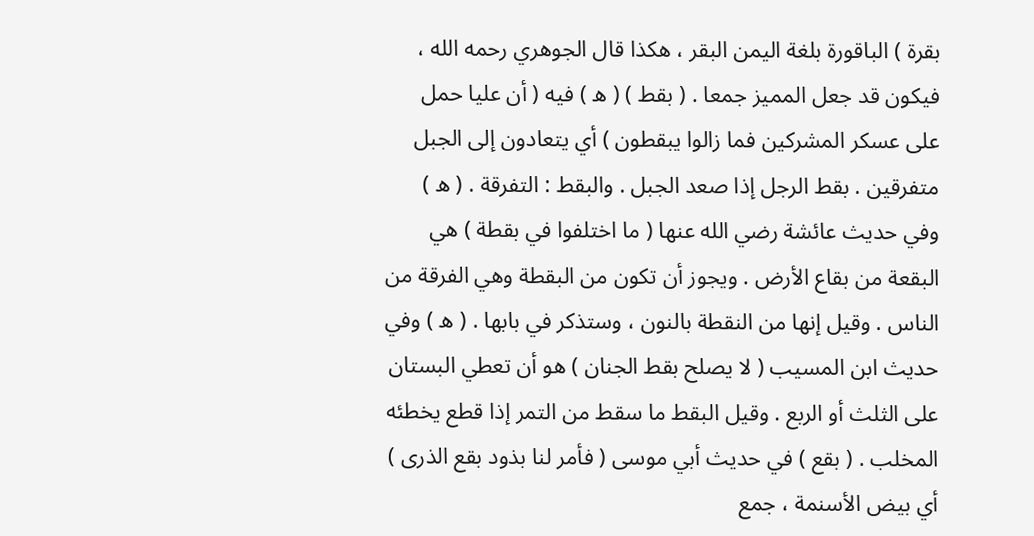بقرة ) الباقورة بلغة اليمن البقر ، هكذا قال الجوهري رحمه الله ، فيكون قد جعل المميز جمعا . ( بقط ) ( ه ) فيه ( أن عليا حمل على عسكر المشركين فما زالوا يبقطون ) أي يتعادون إلى الجبل متفرقين . بقط الرجل إذا صعد الجبل . والبقط : التفرقة . ( ه ) وفي حديث عائشة رضي الله عنها ( ما اختلفوا في بقطة ) هي البقعة من بقاع الأرض . ويجوز أن تكون من البقطة وهي الفرقة من الناس . وقيل إنها من النقطة بالنون ، وستذكر في بابها . ( ه ) وفي حديث ابن المسيب ( لا يصلح بقط الجنان ) هو أن تعطي البستان على الثلث أو الربع . وقيل البقط ما سقط من التمر إذا قطع يخطئه المخلب . ( بقع ) في حديث أبي موسى ( فأمر لنا بذود بقع الذرى ) أي بيض الأسنمة ، جمع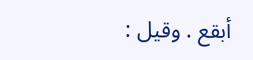أبقع . وقيل :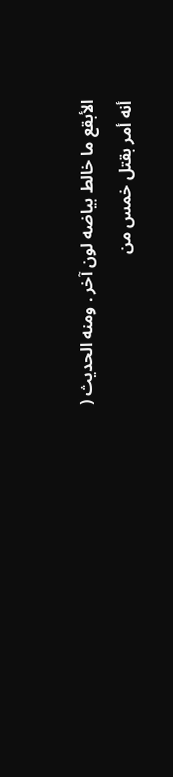الأبقع ما خالط بياضه لون آخر . ومنه الحديث ( أنه أمر بقتل خمس من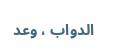الدواب ، وعد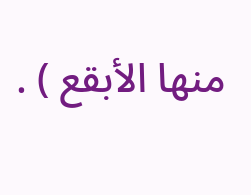منها الأبقع ) .